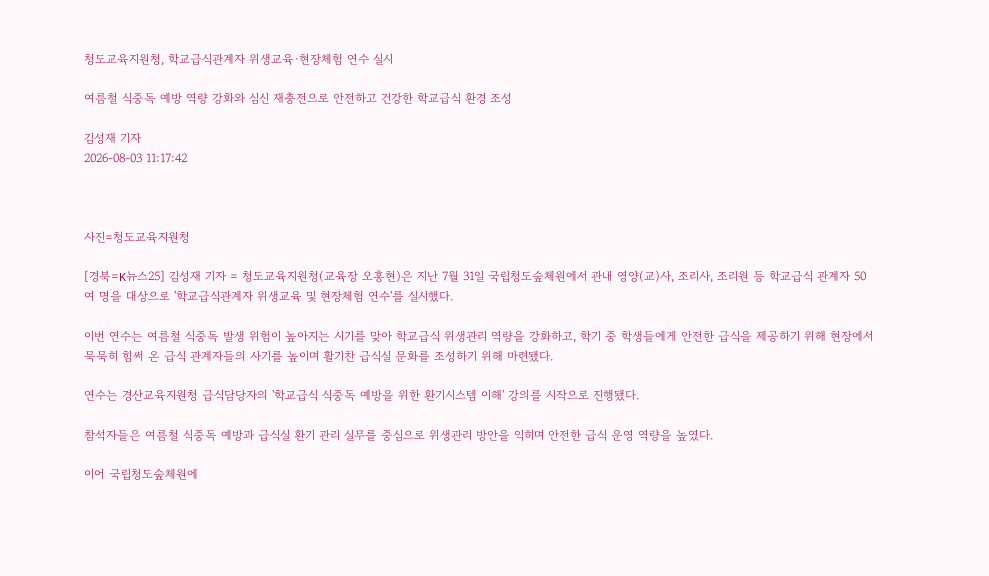청도교육지원청, 학교급식관계자 위생교육·현장체험 연수 실시

여름철 식중독 예방 역량 강화와 심신 재충전으로 안전하고 건강한 학교급식 환경 조성

김성재 기자
2026-08-03 11:17:42



사진=청도교육지원청

[경북=K뉴스25] 김성재 기자 = 청도교육지원청(교육장 오홍현)은 지난 7월 31일 국립청도숲체원에서 관내 영양(교)사, 조리사, 조리원 등 학교급식 관계자 50여 명을 대상으로 '학교급식관계자 위생교육 및 현장체험 연수'를 실시했다.

이번 연수는 여름철 식중독 발생 위험이 높아지는 시기를 맞아 학교급식 위생관리 역량을 강화하고, 학기 중 학생들에게 안전한 급식을 제공하기 위해 현장에서 묵묵히 힘써 온 급식 관계자들의 사기를 높이며 활기찬 급식실 문화를 조성하기 위해 마련됐다.

연수는 경산교육지원청 급식담당자의 '학교급식 식중독 예방을 위한 환기시스템 이해' 강의를 시작으로 진행됐다.

참석자들은 여름철 식중독 예방과 급식실 환기 관리 실무를 중심으로 위생관리 방안을 익히며 안전한 급식 운영 역량을 높였다.

이어 국립청도숲체원에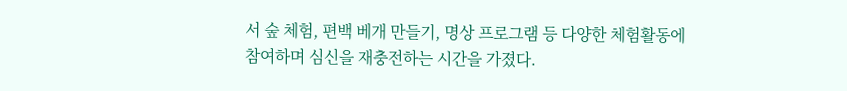서 숲 체험, 편백 베개 만들기, 명상 프로그램 등 다양한 체험활동에 참여하며 심신을 재충전하는 시간을 가졌다.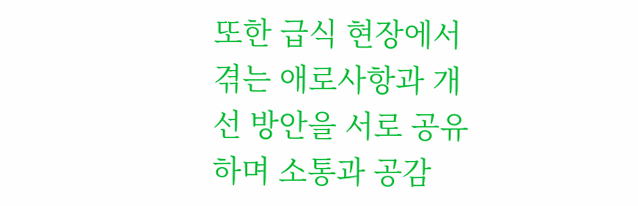또한 급식 현장에서 겪는 애로사항과 개선 방안을 서로 공유하며 소통과 공감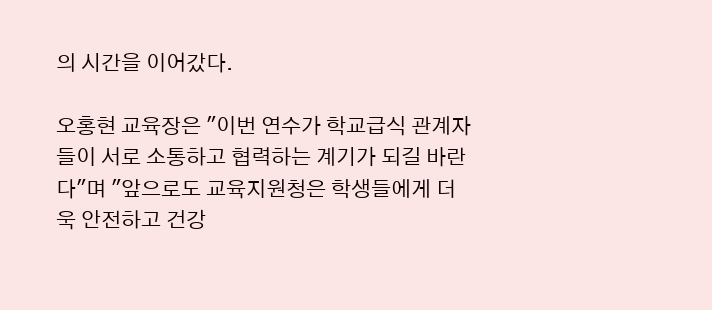의 시간을 이어갔다.

오홍현 교육장은 "이번 연수가 학교급식 관계자들이 서로 소통하고 협력하는 계기가 되길 바란다"며 "앞으로도 교육지원청은 학생들에게 더욱 안전하고 건강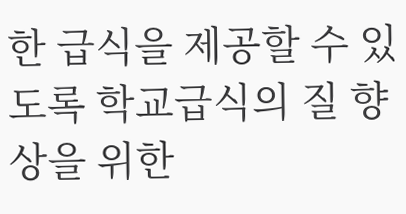한 급식을 제공할 수 있도록 학교급식의 질 향상을 위한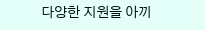다양한 지원을 아끼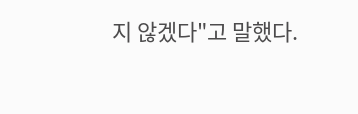지 않겠다"고 말했다.